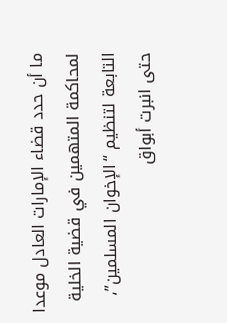ما أن حدد قضاء الإمارات العادل موعدا لمحاكمة المتهمين في قضية الخلية التابعة لتنظيم “الإخوان المسلمين”، حتى انبرت أبواق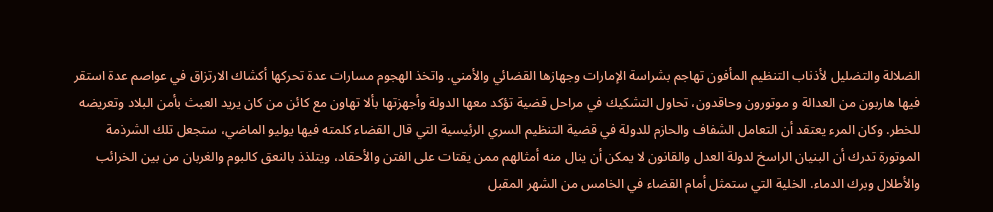الضلالة والتضليل لأذناب التنظيم المأفون تهاجم بشراسة الإمارات وجهازها القضائي والأمني. واتخذ الهجوم مسارات عدة تحركها أكشاك الارتزاق في عواصم عدة استقر فيها هاربون من العدالة و موتورون وحاقدون، تحاول التشكيك في مراحل قضية تؤكد معها الدولة وأجهزتها بألا تهاون مع كائن من كان يريد العبث بأمن البلاد وتعريضه للخطر. وكان المرء يعتقد أن التعامل الشفاف والحازم للدولة في قضية التنظيم السري الرئيسية التي قال القضاء كلمته فيها يوليو الماضي، ستجعل تلك الشرذمة الموتورة تدرك أن البنيان الراسخ لدولة العدل والقانون لا يمكن أن ينال منه أمثالهم ممن يقتات على الفتن والأحقاد، ويتلذذ بالنعق كالبوم والغربان من بين الخرائب والأطلال وبرك الدماء. الخلية التي ستمثل أمام القضاء في الخامس من الشهر المقبل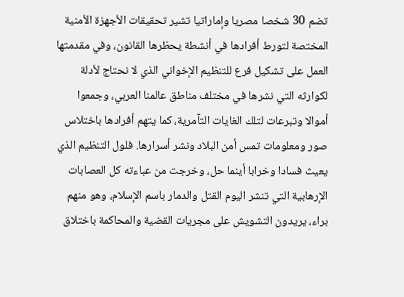تضم 30 شخصا مصريا وإماراتيا تشير تحقيقات الأجهزة الأمنية المختصة لتورط أفرادها في أنشطة يحظرها القانون، وفي مقدمتها العمل على تشكيل فرع للتنظيم الإخواني الذي لا نحتاج لأدلة لكوارثه التي نشرها في مختلف مناطق عالمنا العربي، وجمعوا أموالا وتبرعات لتلك الغايات التآمرية، كما يتهم أفرادها باختلاس صور ومعلومات تمس أمن البلاد ونشر أسرارها. فلول التنظيم الذي يعيث فسادا وخرابا أينما حل، وخرجت من عباءته كل العصابات الإرهابية التي تنشر اليوم القتل والدمار باسم الإسلام، وهو منهم براء، يريدون التشويش على مجريات القضية والمحاكمة باختلاق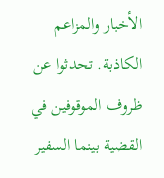الأخبار والمزاعم الكاذبة. تحدثوا عن ظروف الموقوفين في القضية بينما السفير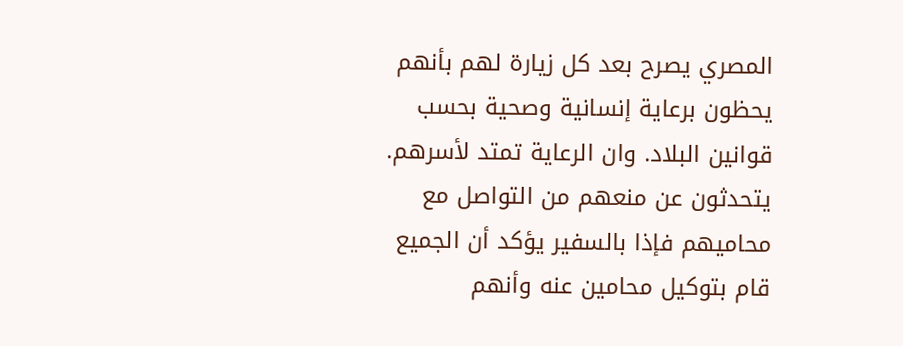المصري يصرح بعد كل زيارة لهم بأنهم يحظون برعاية إنسانية وصحية بحسب قوانين البلاد. وان الرعاية تمتد لأسرهم. يتحدثون عن منعهم من التواصل مع محاميهم فإذا بالسفير يؤكد أن الجميع قام بتوكيل محامين عنه وأنهم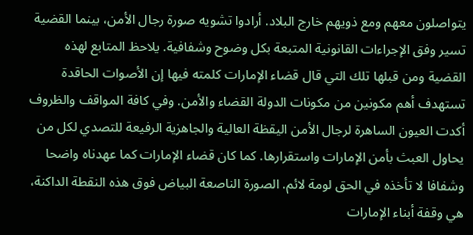يتواصلون معهم ومع ذويهم خارج البلاد. أرادوا تشويه صورة رجال الأمن، بينما القضية تسير وفق الإجراءات القانونية المتبعة بكل وضوح وشفافية. يلاحظ المتابع لهذه القضية ومن قبلها تلك التي قال قضاء الإمارات كلمته فيها إن الأصوات الحاقدة تستهدف أهم مكونين من مكونات الدولة القضاء والأمن. وفي كافة المواقف والظروف أكدت العيون الساهرة لرجال الأمن اليقظة العالية والجاهزية الرفيعة للتصدي لكل من يحاول العبث بأمن الإمارات واستقرارها. كما كان قضاء الإمارات كما عهدناه واضحا وشفافا لا تأخذه في الحق لومة لائم. الصورة الناصعة البياض فوق هذه النقطة الداكنة، هي وقفة أبناء الإمارات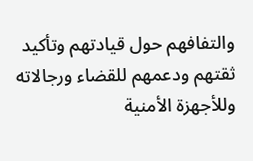والتفافهم حول قيادتهم وتأكيد ثقتهم ودعمهم للقضاء ورجالاته وللأجهزة الأمنية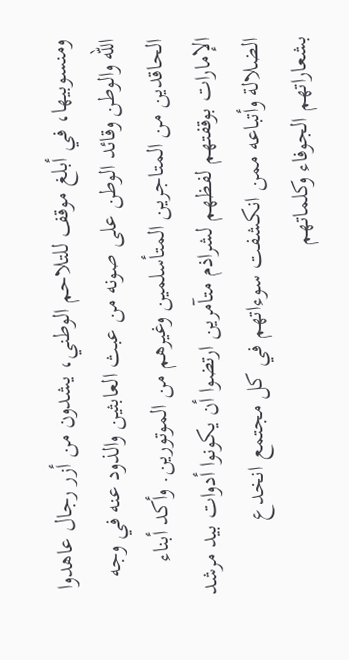ومنسوبيها، في أبلغ موقف للتلاحم الوطني، يشدون من أزر رجال عاهدوا الله والوطن وقائد الوطن على صونه من عبث العابثين والذود عنه في وجه الحاقدين من المتاجرين المتأسلمين وغيرهم من الموتورين. وأكد أبناء الإمارات بوقفتهم لفظهم لشراذم متآمرين ارتضوا أن يكونوا أدوات بيد مرشد الضلالة وأتباعه ممن انكشفت سوءاتهم في كل مجتمع انخدع بشعاراتهم الجوفاء وكلماتهم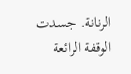الرنانة. جسدت الوقفة الرائعة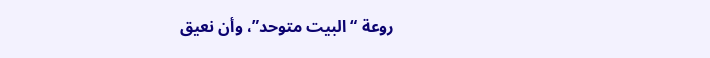روعة “البيت متوحد”، وأن نعيق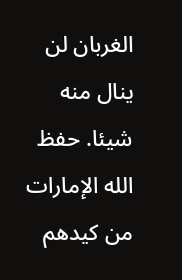الغربان لن ينال منه شيئا. حفظ الله الإمارات من كيدهم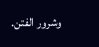وشرور الفتن.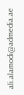ali.alamodi@admedia.ae